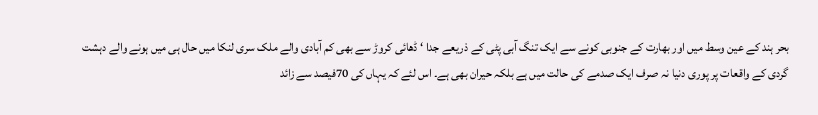بحر ہند کے عین وسط میں اور بھارت کے جنوبی کونے سے ایک تنگ آبی پٹی کے ذریعے جدا ‘ ڈھائی کروڑ سے بھی کم آبادی والے ملک سری لنکا میں حال ہی میں ہونے والے دہشت گردی کے واقعات پر پوری دنیا نہ صرف ایک صدمے کی حالت میں ہے بلکہ حیران بھی ہے۔ اس لئے کہ یہاں کی 70فیصد سے زائد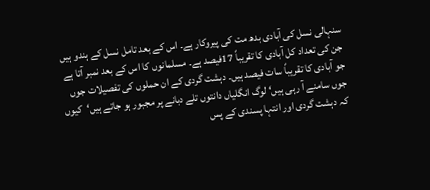سنہالی نسل کی آبادی بدھ مت کی پیروکار ہے۔ اس کے بعد تامل نسل کے ہندو ہیں جن کی تعداد کل آبادی کا تقریباً 17فیصد ہے۔ مسلمانوں کا اس کے بعد نمبر آتا ہے جو آبادی کا تقریباً سات فیصد ہیں۔ دہشت گردی کے ان حملوں کی تفصیلات جوں جوں سامنے آ رہی ہیں‘ لوگ انگلیاں دانتوں تلے دبانے پر مجبور ہو جاتے ہیں‘کیوں کہ دہشت گردی اور انتہا پسندی کے پس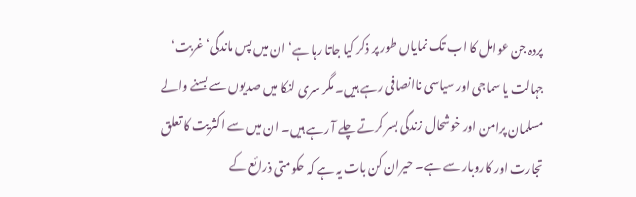پردہ جن عوامل کا اب تک نمایاں طور پر ذکر کیا جاتا رہا ہے‘ ان میں پس ماندگی‘ غربت‘ جہالت یا سماجی اور سیاسی ناانصافی رہے ہیں۔ مگر سری لنکا میں صدیوں سے بسنے والے مسلمان پرامن اور خوشحال زندگی بسر کرتے چلے آ رہے ہیں۔ ان میں سے اکثریت کا تعلق تجارت اور کاروبار سے ہے۔ حیران کن بات یہ ہے کہ حکومتی ذرائع کے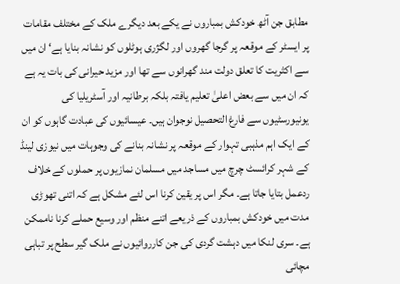مطابق جن آٹھ خودکش بمباروں نے یکے بعد دیگرے ملک کے مختلف مقامات پر ایسٹر کے موقعہ پر گرجا گھروں اور لگژری ہوٹلوں کو نشانہ بنایا ہے‘ ان میں سے اکثریت کا تعلق دولت مند گھرانوں سے تھا اور مزید حیرانی کی بات یہ ہے کہ ان میں سے بعض اعلیٰ تعلیم یافتہ بلکہ برطانیہ اور آسٹریلیا کی یونیورسٹیوں سے فارغ التحصیل نوجوان ہیں۔ عیسائیوں کی عبادت گاہوں کو ان کے ایک اہم مذہبی تہوار کے موقعہ پر نشانہ بنانے کی وجوہات میں نیوزی لینڈ کے شہر کرائسٹ چرچ میں مساجد میں مسلمان نمازیوں پر حملوں کے خلاف ردعمل بتایا جاتا ہے۔ مگر اس پر یقین کرنا اس لئے مشکل ہے کہ اتنی تھوڑی مدت میں خودکش بمباروں کے ذریعے اتنے منظم اور وسیع حملے کرنا ناممکن ہے۔ سری لنکا میں دہشت گردی کی جن کارروائیوں نے ملک گیر سطح پر تباہی مچائی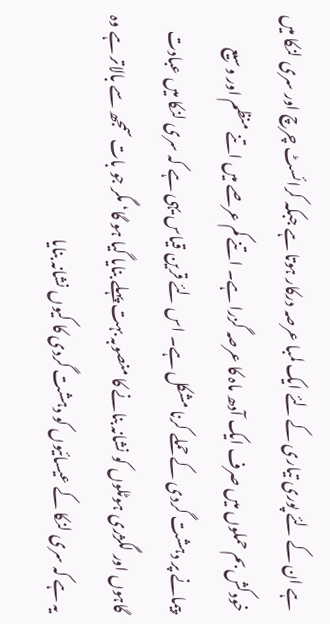ہے ان کے لئے پوری تیاری کے لئے ایک لمبا عرصہ درکار ہوتا ہے جبکہ کرائسٹ چرچ اور سری لنکا میں خودکش بم حملوں میں صرف ایک آدھ ماہ کا عرصہ گزرا ہے۔ اتنے کم عرصے میں اتنے منظم اور وسیع پیمانے پر دہشت گردی کے حملے کرنا مشکل ہے۔ اس لئے قرین قیاس یہی ہے کہ سری لنکا میں عبادت گاہوں اور لگژری ہوٹلوں کو نشانہ بنانے کا منصوبہ بہت پہلے بنایا گیا ہو گا‘ مگر جو بات سمجھ سے بالاتر ہے وہ یہ ہے کہ سری لنکا کے عیسائیوں کو دہشت گردی کا کیوں نشانہ بنایا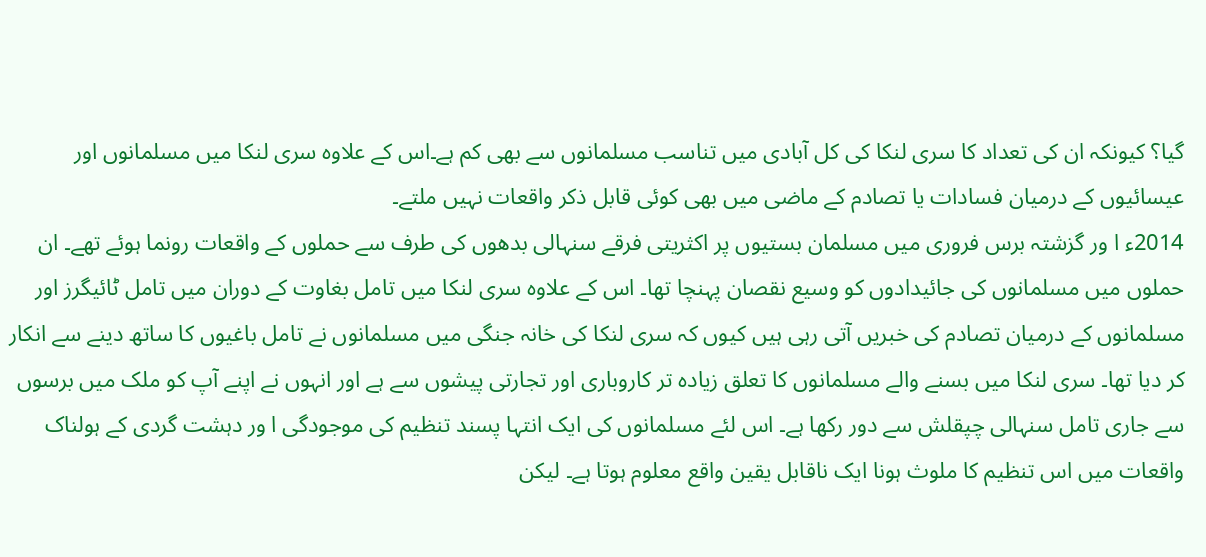گیا؟ کیونکہ ان کی تعداد کا سری لنکا کی کل آبادی میں تناسب مسلمانوں سے بھی کم ہے۔اس کے علاوہ سری لنکا میں مسلمانوں اور عیسائیوں کے درمیان فسادات یا تصادم کے ماضی میں بھی کوئی قابل ذکر واقعات نہیں ملتے۔
2014ء ا ور گزشتہ برس فروری میں مسلمان بستیوں پر اکثریتی فرقے سنہالی بدھوں کی طرف سے حملوں کے واقعات رونما ہوئے تھے۔ ان حملوں میں مسلمانوں کی جائیدادوں کو وسیع نقصان پہنچا تھا۔ اس کے علاوہ سری لنکا میں تامل بغاوت کے دوران میں تامل ٹائیگرز اور مسلمانوں کے درمیان تصادم کی خبریں آتی رہی ہیں کیوں کہ سری لنکا کی خانہ جنگی میں مسلمانوں نے تامل باغیوں کا ساتھ دینے سے انکار کر دیا تھا۔ سری لنکا میں بسنے والے مسلمانوں کا تعلق زیادہ تر کاروباری اور تجارتی پیشوں سے ہے اور انہوں نے اپنے آپ کو ملک میں برسوں سے جاری تامل سنہالی چپقلش سے دور رکھا ہے۔ اس لئے مسلمانوں کی ایک انتہا پسند تنظیم کی موجودگی ا ور دہشت گردی کے ہولناک واقعات میں اس تنظیم کا ملوث ہونا ایک ناقابل یقین واقع معلوم ہوتا ہے۔ لیکن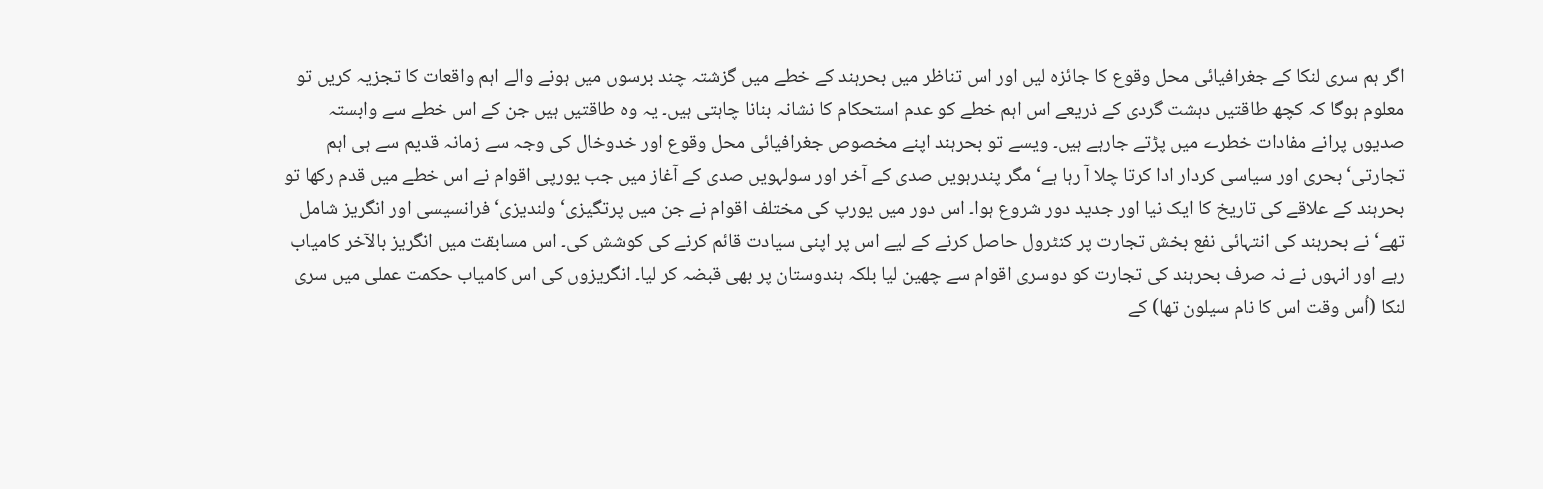اگر ہم سری لنکا کے جغرافیائی محل وقوع کا جائزہ لیں اور اس تناظر میں بحرہند کے خطے میں گزشتہ چند برسوں میں ہونے والے اہم واقعات کا تجزیہ کریں تو معلوم ہوگا کہ کچھ طاقتیں دہشت گردی کے ذریعے اس اہم خطے کو عدم استحکام کا نشانہ بنانا چاہتی ہیں۔ یہ وہ طاقتیں ہیں جن کے اس خطے سے وابستہ صدیوں پرانے مفادات خطرے میں پڑتے جارہے ہیں۔ ویسے تو بحرہند اپنے مخصوص جغرافیائی محل وقوع اور خدوخال کی وجہ سے زمانہ قدیم سے ہی اہم تجارتی‘ بحری اور سیاسی کردار ادا کرتا چلا آ رہا ہے‘ مگر پندرہویں صدی کے آخر اور سولہویں صدی کے آغاز میں جب یورپی اقوام نے اس خطے میں قدم رکھا تو بحرہند کے علاقے کی تاریخ کا ایک نیا اور جدید دور شروع ہوا۔ اس دور میں یورپ کی مختلف اقوام نے جن میں پرتگیزی‘ ولندیزی‘ فرانسیسی اور انگریز شامل تھے‘ نے بحرہند کی انتہائی نفع بخش تجارت پر کنٹرول حاصل کرنے کے لیے اس پر اپنی سیادت قائم کرنے کی کوشش کی۔ اس مسابقت میں انگریز بالآخر کامیاب رہے اور انہوں نے نہ صرف بحرہند کی تجارت کو دوسری اقوام سے چھین لیا بلکہ ہندوستان پر بھی قبضہ کر لیا۔ انگریزوں کی اس کامیاب حکمت عملی میں سری لنکا (اُس وقت اس کا نام سیلون تھا) کے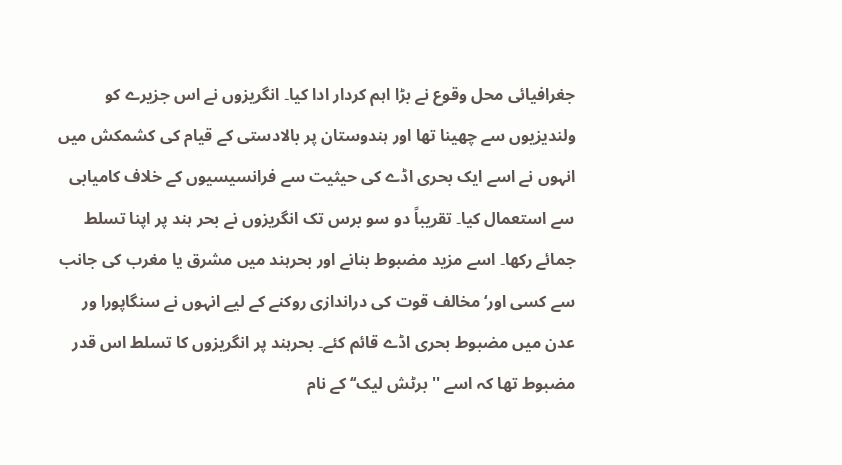جغرافیائی محل وقوع نے بڑا اہم کردار ادا کیا۔ انگریزوں نے اس جزیرے کو ولندیزیوں سے چھینا تھا اور ہندوستان پر بالادستی کے قیام کی کشمکش میں انہوں نے اسے ایک بحری اڈے کی حیثیت سے فرانسیسیوں کے خلاف کامیابی سے استعمال کیا۔ تقریباً دو سو برس تک انگریزوں نے بحر ہند پر اپنا تسلط جمائے رکھا۔ اسے مزید مضبوط بنانے اور بحرہند میں مشرق یا مغرب کی جانب سے کسی اور‘ مخالف قوت کی دراندازی روکنے کے لیے انہوں نے سنگاپورا ور عدن میں مضبوط بحری اڈے قائم کئے۔ بحرہند پر انگریزوں کا تسلط اس قدر مضبوط تھا کہ اسے ''برٹش لیک‘‘ کے نام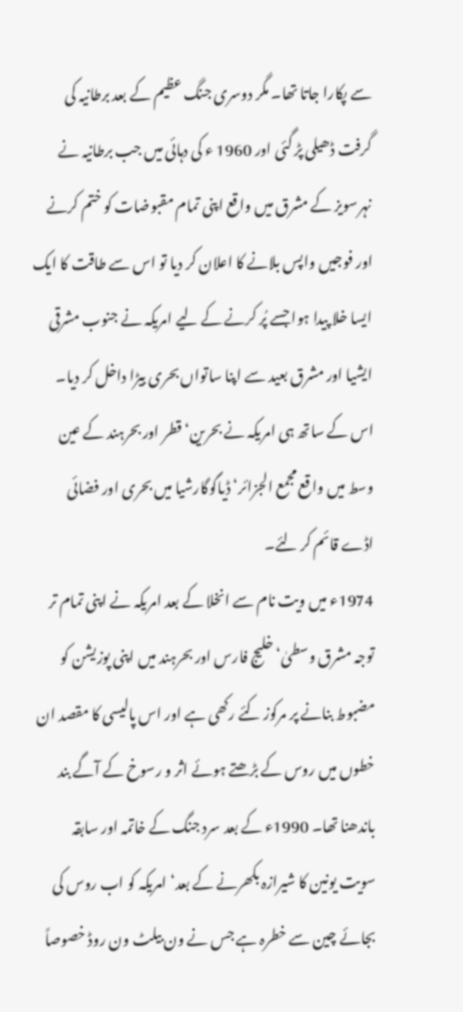سے پکارا جاتا تھا۔ مگر دوسری جنگ عظیم کے بعد برطانیہ کی گرفت ڈھیلی پڑ گئی اور 1960 ء کی دہائی میں جب برطانیہ نے نہرسویز کے مشرق میں واقع اپنی تمام مقبوضات کو ختم کرنے اور فوجیں واپس بلانے کا اعلان کر دیا تو اس سے طاقت کا ایک ایسا خلا پیدا ہوا جسے پُر کرنے کے لیے امریکہ نے جنوب مشرقی ایشیا اور مشرق بعید سے اپنا ساتواں بحری بیڑا داخل کر دیا۔ اس کے ساتھ ہی امریکہ نے بحرین‘ قطر اور بحرہند کے عین وسط میں واقع مجمع الجزائر‘ ڈیاگوگارشیا میں بحری اور فضائی اڈے قائم کر لئے۔
1974ء میں ویت نام سے انخلا کے بعد امریکہ نے اپنی تمام تر توجہ مشرق وسطیٰ‘ خلیج فارس اور بحرہند میں اپنی پوزیشن کو مضبوط بنانے پر مرکوز کئے رکھی ہے اور اس پالیسی کا مقصد ان خطوں میں روس کے بڑھتے ہوئے اثر و رسوخ کے آگے بند باندھنا تھا۔ 1990ء کے بعد سرد جنگ کے خاتمہ اور سابقہ سویت یونین کا شیرازہ بکھرنے کے بعد‘ امریکہ کو اب روس کی بجائے چین سے خطرہ ہے جس نے ون بیلٹ ون روڈ خصوصاً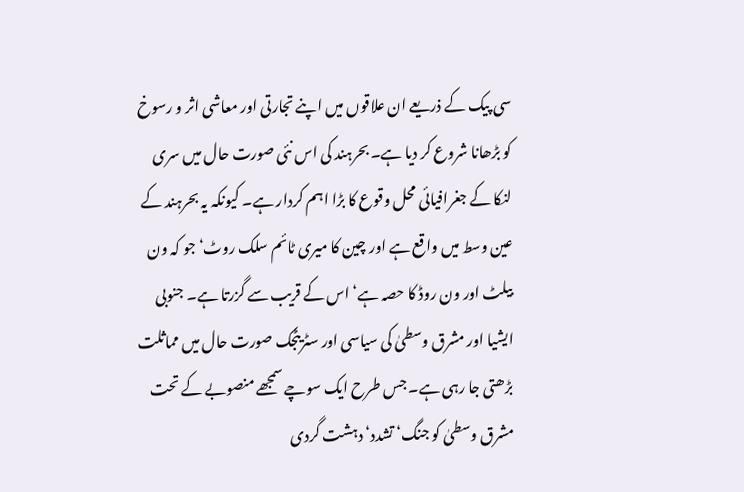سی پیک کے ذریعے ان علاقوں میں اپنے تجارتی اور معاشی اثر و رسوخ کو بڑھانا شروع کر دیا ہے۔ بحرہند کی اس نئی صورت حال میں سری لنکا کے جغرافیائی محل وقوع کا بڑا اہم کردار ہے۔ کیونکہ یہ بحرہند کے عین وسط میں واقع ہے اور چین کا میری ٹائم سلک روٹ‘ جو کہ ون بیلٹ اور ون روڈ کا حصہ ہے‘ اس کے قریب سے گزرتا ہے۔ جنوبی ایشیا اور مشرق وسطیٰ کی سیاسی اور سٹریٹجک صورت حال میں مماثلت بڑھتی جا رہی ہے۔ جس طرح ایک سوچے سمجھے منصوبے کے تحت مشرق وسطیٰ کو جنگ‘ تشدد‘ دہشت گردی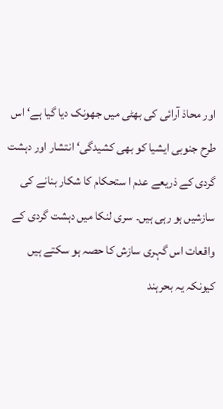اور محاذ آرائی کی بھٹی میں جھونک دیا گیا ہے‘ اس طرح جنوبی ایشیا کو بھی کشیدگی‘ انتشار اور دہشت گردی کے ذریعے عدم ا ستحکام کا شکار بنانے کی سازشیں ہو رہی ہیں۔ سری لنکا میں دہشت گردی کے واقعات اس گہری سازش کا حصہ ہو سکتے ہیں کیونکہ یہ بحرہند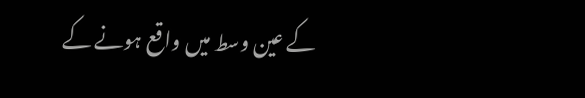کے عین وسط میں واقع ہونے کے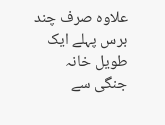علاوہ صرف چند برس پہلے ایک طویل خانہ جنگی سے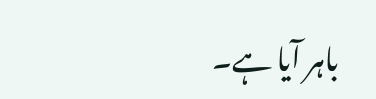باہر آیا ہے۔